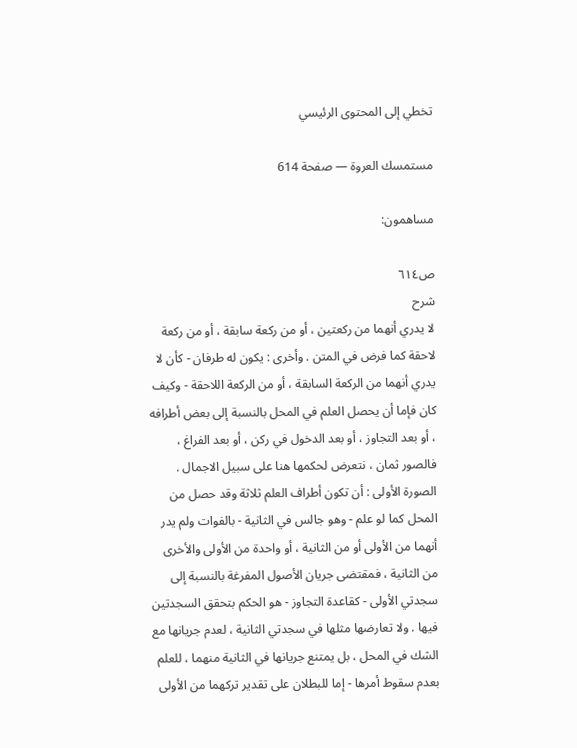تخطي إلى المحتوى الرئيسي

مستمسك العروة — صفحة 614

مساهمون:

ص٦١٤
شرح
لا يدري أنهما من ركعتين ، أو من ركعة سابقة ، أو من ركعة لاحقة كما فرض في المتن . وأخرى : يكون له طرفان - كأن لا يدري أنهما من الركعة السابقة ، أو من الركعة اللاحقة - وكيف كان فإما أن يحصل العلم في المحل بالنسبة إلى بعض أطرافه ، أو بعد التجاوز ، أو بعد الدخول في ركن ، أو بعد الفراغ ، فالصور ثمان ، نتعرض لحكمها هنا على سبيل الاجمال . الصورة الأولى : أن تكون أطراف العلم ثلاثة وقد حصل من المحل كما لو علم - وهو جالس في الثانية - بالفوات ولم يدر أنهما من الأولى أو من الثانية ، أو واحدة من الأولى والأخرى من الثانية ، فمقتضى جريان الأصول المفرغة بالنسبة إلى سجدتي الأولى - كقاعدة التجاوز - هو الحكم بتحقق السجدتين فيها . ولا تعارضها مثلها في سجدتي الثانية ، لعدم جريانها مع الشك في المحل ، بل يمتنع جريانها في الثانية منهما ، للعلم بعدم سقوط أمرها - إما للبطلان على تقدير تركهما من الأولى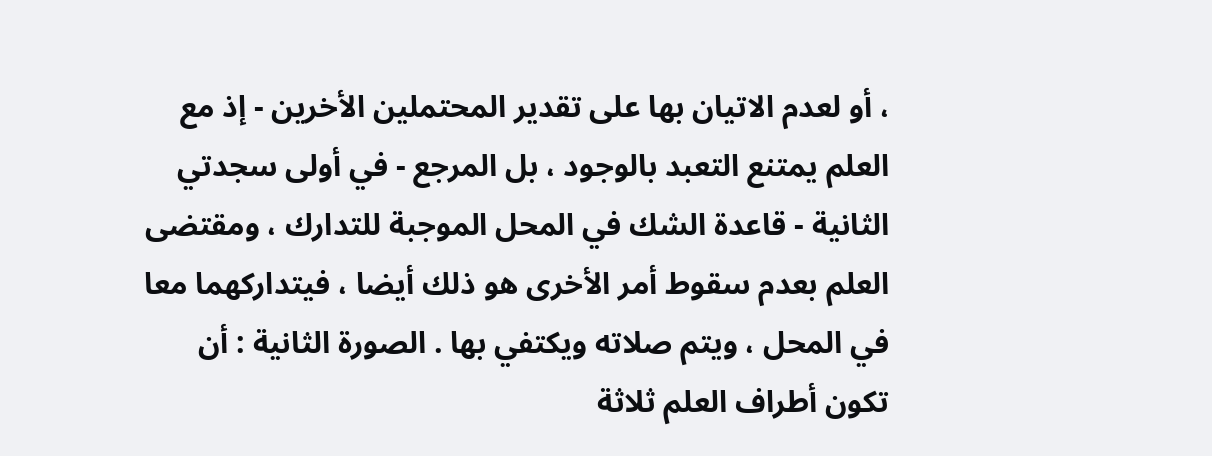، أو لعدم الاتيان بها على تقدير المحتملين الأخرين - إذ مع العلم يمتنع التعبد بالوجود ، بل المرجع - في أولى سجدتي الثانية - قاعدة الشك في المحل الموجبة للتدارك ، ومقتضى العلم بعدم سقوط أمر الأخرى هو ذلك أيضا ، فيتداركهما معا في المحل ، ويتم صلاته ويكتفي بها . الصورة الثانية : أن تكون أطراف العلم ثلاثة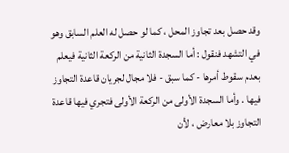وقد حصل بعد تجاوز المحل ، كما لو حصل له العلم السابق وهو في التشهد فنقول : أما السجدة الثانية من الركعة الثانية فيعلم بعدم سقوط أمرها - كما سبق - فلا مجال لجريان قاعدة التجاوز فيها . وأما السجدة الأولى من الركعة الأولى فتجري فيها قاعدة التجاوز بلا معارض ، لأن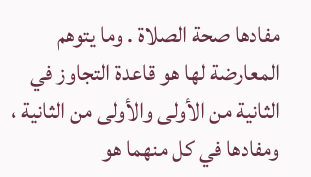مفادها صحة الصلاة . وما يتوهم المعارضة لها هو قاعدة التجاوز في الثانية من الأولى والأولى من الثانية ، ومفادها في كل منهما هو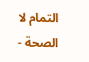التمام لا الصحة -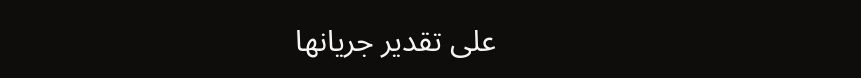على تقدير جريانها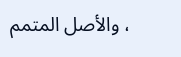، والأصل المتمم